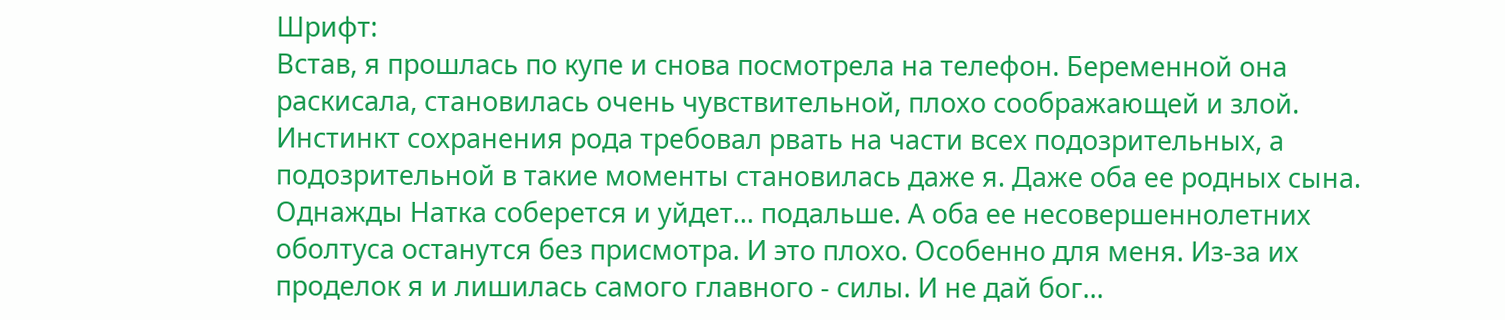Шрифт:
Встав, я прошлась по купе и снова посмотрела на телефон. Беременной она раскисала, становилась очень чувствительной, плохо соображающей и злой. Инстинкт сохранения рода требовал рвать на части всех подозрительных, а подозрительной в такие моменты становилась даже я. Даже оба ее родных сына. Однажды Натка соберется и уйдет... подальше. А оба ее несовершеннолетних оболтуса останутся без присмотра. И это плохо. Особенно для меня. Из-за их проделок я и лишилась самого главного - силы. И не дай бог...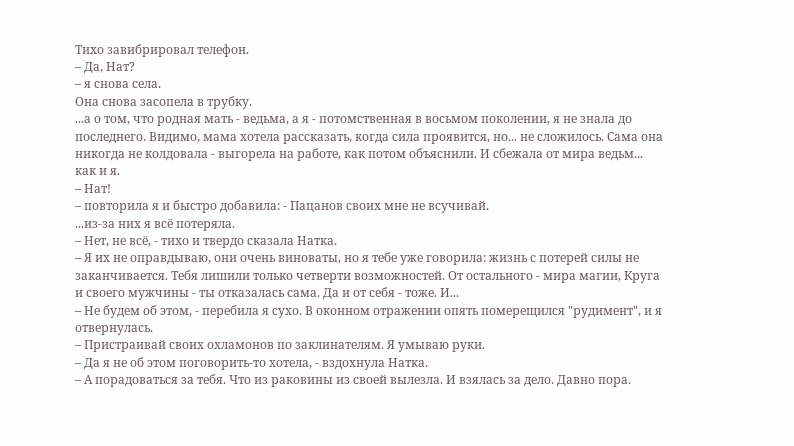Тихо завибрировал телефон.
– Да, Нат?
– я снова села.
Она снова засопела в трубку.
...а о том, что родная мать - ведьма, а я - потомственная в восьмом поколении, я не знала до последнего. Видимо, мама хотела рассказать, когда сила проявится, но... не сложилось. Сама она никогда не колдовала - выгорела на работе, как потом объяснили. И сбежала от мира ведьм... как и я.
– Нат!
– повторила я и быстро добавила: - Пацанов своих мне не всучивай.
...из-за них я всё потеряла.
– Нет, не всё, - тихо и твердо сказала Натка.
– Я их не оправдываю, они очень виноваты, но я тебе уже говорила: жизнь с потерей силы не заканчивается. Тебя лишили только четверти возможностей. От остального - мира магии, Круга и своего мужчины - ты отказалась сама. Да и от себя - тоже. И...
– Не будем об этом, - перебила я сухо. В оконном отражении опять померещился "рудимент", и я отвернулась.
– Пристраивай своих охламонов по заклинателям. Я умываю руки.
– Да я не об этом поговорить-то хотела, - вздохнула Натка.
– А порадоваться за тебя. Что из раковины из своей вылезла. И взялась за дело. Давно пора.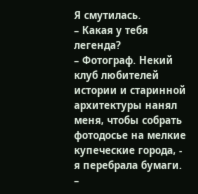Я смутилась.
– Какая у тебя легенда?
– Фотограф. Некий клуб любителей истории и старинной архитектуры нанял меня, чтобы собрать фотодосье на мелкие купеческие города, - я перебрала бумаги.
–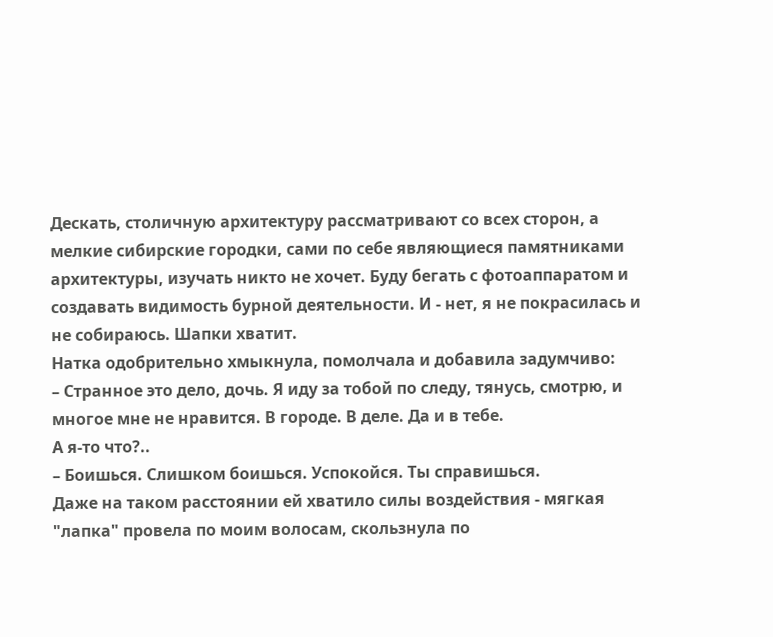Дескать, столичную архитектуру рассматривают со всех сторон, а мелкие сибирские городки, сами по себе являющиеся памятниками архитектуры, изучать никто не хочет. Буду бегать с фотоаппаратом и создавать видимость бурной деятельности. И - нет, я не покрасилась и не собираюсь. Шапки хватит.
Натка одобрительно хмыкнула, помолчала и добавила задумчиво:
– Странное это дело, дочь. Я иду за тобой по следу, тянусь, смотрю, и многое мне не нравится. В городе. В деле. Да и в тебе.
А я-то что?..
– Боишься. Слишком боишься. Успокойся. Ты справишься.
Даже на таком расстоянии ей хватило силы воздействия - мягкая "лапка" провела по моим волосам, скользнула по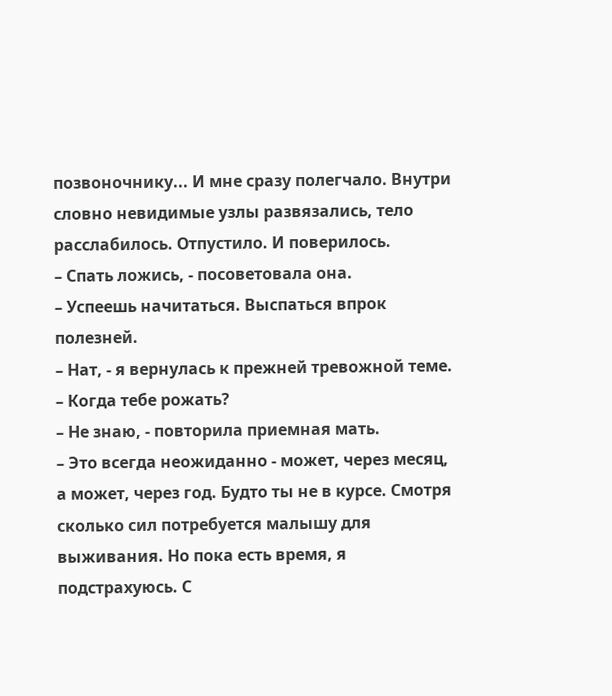позвоночнику... И мне сразу полегчало. Внутри словно невидимые узлы развязались, тело расслабилось. Отпустило. И поверилось.
– Спать ложись, - посоветовала она.
– Успеешь начитаться. Выспаться впрок полезней.
– Нат, - я вернулась к прежней тревожной теме.
– Когда тебе рожать?
– Не знаю, - повторила приемная мать.
– Это всегда неожиданно - может, через месяц, а может, через год. Будто ты не в курсе. Смотря сколько сил потребуется малышу для выживания. Но пока есть время, я подстрахуюсь. С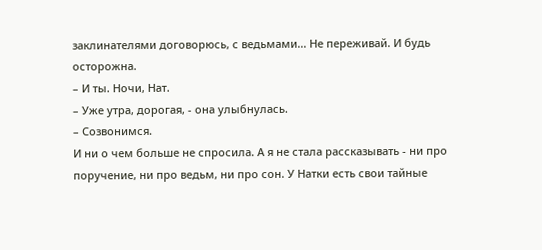заклинателями договорюсь, с ведьмами... Не переживай. И будь осторожна.
– И ты. Ночи, Нат.
– Уже утра, дорогая, - она улыбнулась.
– Созвонимся.
И ни о чем больше не спросила. А я не стала рассказывать - ни про поручение, ни про ведьм, ни про сон. У Натки есть свои тайные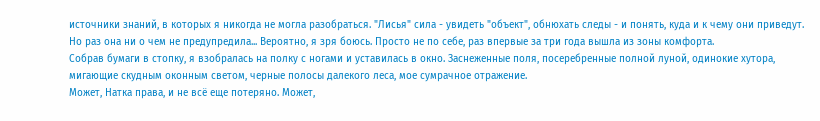источники знаний, в которых я никогда не могла разобраться. "Лисья" сила - увидеть "объект", обнюхать следы - и понять, куда и к чему они приведут. Но раз она ни о чем не предупредила... Вероятно, я зря боюсь. Просто не по себе, раз впервые за три года вышла из зоны комфорта.
Собрав бумаги в стопку, я взобралась на полку с ногами и уставилась в окно. Заснеженные поля, посеребренные полной луной, одинокие хутора, мигающие скудным оконным светом, черные полосы далекого леса, мое сумрачное отражение.
Может, Натка права, и не всё еще потеряно. Может,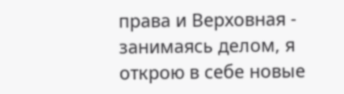права и Верховная - занимаясь делом, я открою в себе новые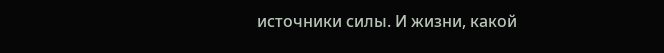источники силы. И жизни, какой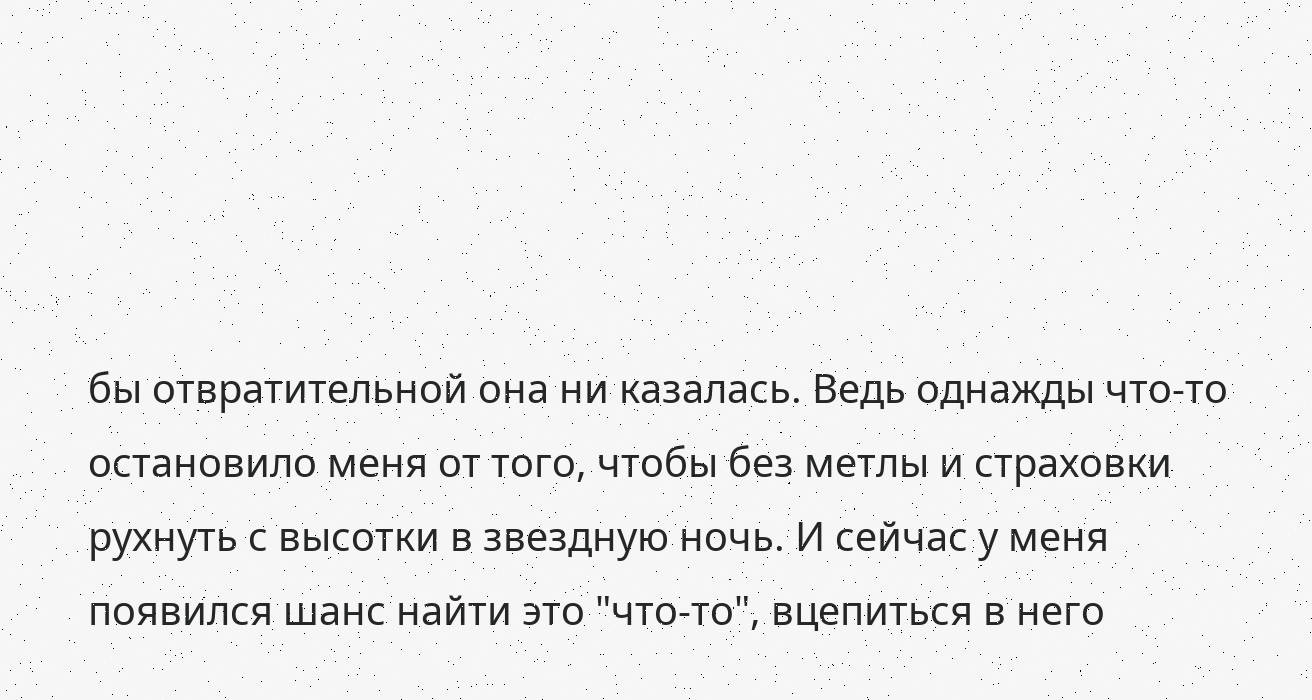бы отвратительной она ни казалась. Ведь однажды что-то остановило меня от того, чтобы без метлы и страховки рухнуть с высотки в звездную ночь. И сейчас у меня появился шанс найти это "что-то", вцепиться в него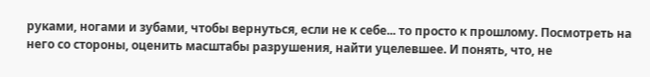руками, ногами и зубами, чтобы вернуться, если не к себе... то просто к прошлому. Посмотреть на него со стороны, оценить масштабы разрушения, найти уцелевшее. И понять, что, не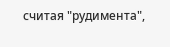считая "рудимента",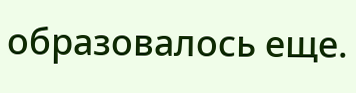образовалось еще.